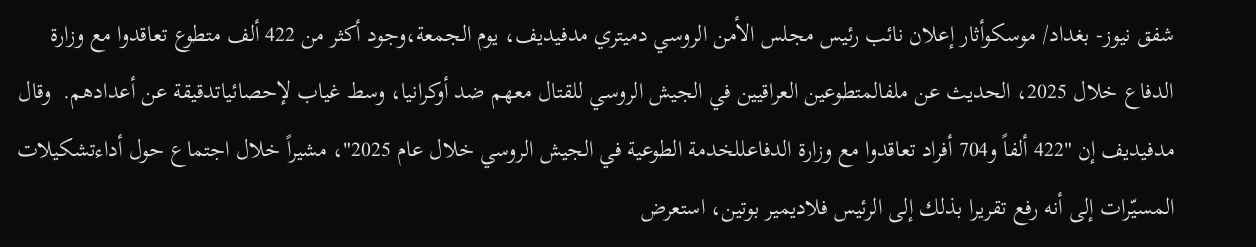شفق نيوز- بغداد/ موسكوأثار إعلان نائب رئيس مجلس الأمن الروسي دميتري مدفيديف، يوم الجمعة،وجود أكثر من 422 ألف متطوع تعاقدوا مع وزارة الدفاع خلال 2025، الحديث عن ملفالمتطوعين العراقيين في الجيش الروسي للقتال معهم ضد أوكرانيا، وسط غياب لإحصائياتدقيقة عن أعدادهم.  وقال مدفيديف إن "422 ألفاً و704 أفراد تعاقدوا مع وزارة الدفاعللخدمة الطوعية في الجيش الروسي خلال عام 2025"، مشيراً خلال اجتماع حول أداءتشكيلات المسيّرات إلى أنه رفع تقريرا بذلك إلى الرئيس فلاديمير بوتين، استعرض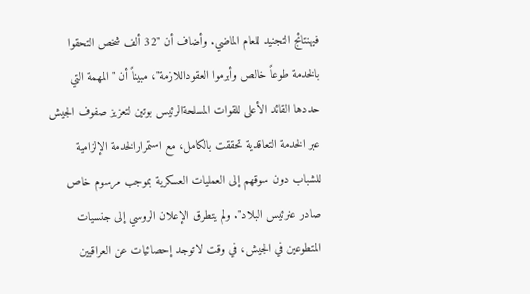فيهنتائج التجنيد للعام الماضي. وأضاف أن "32 ألف شخص التحقوا بالخدمة طوعاً خالص وأبرموا العقوداللازمة"، مبيناً أن "المهمة التي حددها القائد الأعلى للقوات المسلحةالرئيس بوتين لتعزيز صفوف الجيش عبر الخدمة التعاقدية تحققت بالكامل، مع استمرارالخدمة الإلزامية للشباب دون سوقهم إلى العمليات العسكرية بموجب مرسوم خاص صادر عنرئيس البلاد". ولم يتطرق الإعلان الروسي إلى جنسيات المتطوعين في الجيش، في وقت لاتوجد إحصائيات عن العراقيين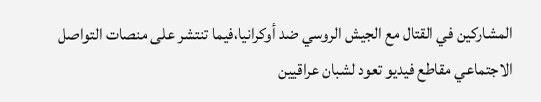المشاركين في القتال مع الجيش الروسي ضد أوكرانيا،فيما تنتشر على منصات التواصل الاجتماعي مقاطع فيديو تعود لشبان عراقيين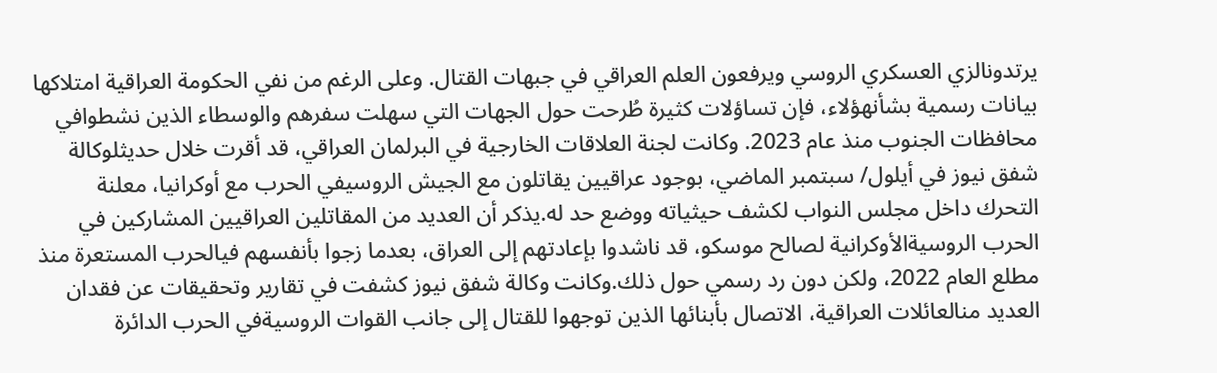يرتدونالزي العسكري الروسي ويرفعون العلم العراقي في جبهات القتال. وعلى الرغم من نفي الحكومة العراقية امتلاكها بيانات رسمية بشأنهؤلاء، فإن تساؤلات كثيرة طُرحت حول الجهات التي سهلت سفرهم والوسطاء الذين نشطوافي محافظات الجنوب منذ عام 2023. وكانت لجنة العلاقات الخارجية في البرلمان العراقي، قد أقرت خلال حديثلوكالة شفق نيوز في أيلول/ سبتمبر الماضي، بوجود عراقيين يقاتلون مع الجيش الروسيفي الحرب مع أوكرانيا، معلنة التحرك داخل مجلس النواب لكشف حيثياته ووضع حد له.يذكر أن العديد من المقاتلين العراقيين المشاركين في الحرب الروسيةالأوكرانية لصالح موسكو، قد ناشدوا بإعادتهم إلى العراق، بعدما زجوا بأنفسهم فيالحرب المستعرة منذ مطلع العام 2022، ولكن دون رد رسمي حول ذلك.وكانت وكالة شفق نيوز كشفت في تقارير وتحقيقات عن فقدان العديد منالعائلات العراقية، الاتصال بأبنائها الذين توجهوا للقتال إلى جانب القوات الروسيةفي الحرب الدائرة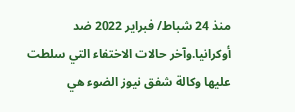منذ 24 شباط/ فبراير 2022 ضد أوكرانيا.وآخر حالات الاختفاء التي سلطت عليها وكالة شفق نيوز الضوء هي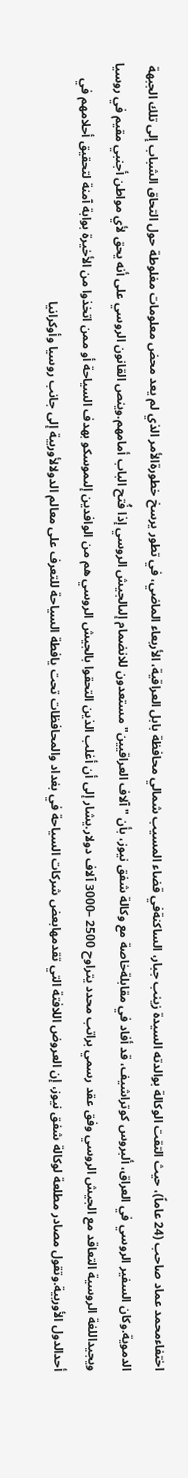اختفاءمحمد عماد صاحب (24 عاماً)، حيث التقت الوكالة بوالدته السيدة زينب جبار، الساكنةفي قضاء المسيب شمالي محافظة بابل العراقية، الأربعاء الماضي، في تطور يرسخ خطورةالأمر الذي لم يعد محض معلومات مغلوطة حول التحاق الشباب إلى تلك الجبهة الدموية.وكان السفير الروسي في العراق، ألبروس كوتراشيف، قد أفاد في مقابلةخاصة مع وكالة شفق نيوز، بأن "آلاف العراقيين" مستعدون للانضمام إلىالجيش الروسي إذا فُتح الباب أمامهم.وينص القانون الروسي على أنه يحق لأي مواطن أجنبي مقيم في روسيا ويجيداللغة الروسية التعاقد مع الجيش الروسي وفق عقد رسمي براتب محدد يتراوح 2500 –3000 آلاف دولار.يشار إلى أن أغلب الذين التحقوا بالجيش الروسي هم من الوافدين إلىموسكو بهدف السياحة أو ممن اتخذوا من الأخيرة بوابة آمنة لتحقيق أحلامهم في أحدالدول الأوربية.وتقول مصادر مطلعة لوكالة شفق نيوز، إن العروض اللافتة التي تقدمهابعض شركات السياحة في بغداد والمحافظات تحت يافطة السياحة للتعرف على معالم الدولالأوربية إلى جانب روسيا وأوكرانيا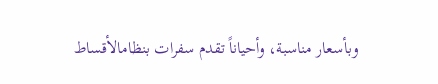وبأسعار مناسبة، وأحياناً تقدم سفرات بنظامالأقساط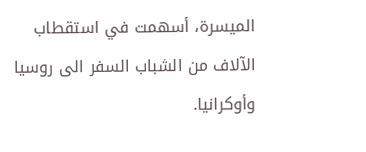الميسرة، أسهمت في استقطاب الآلاف من الشباب السفر الى روسيا وأوكرانيا.